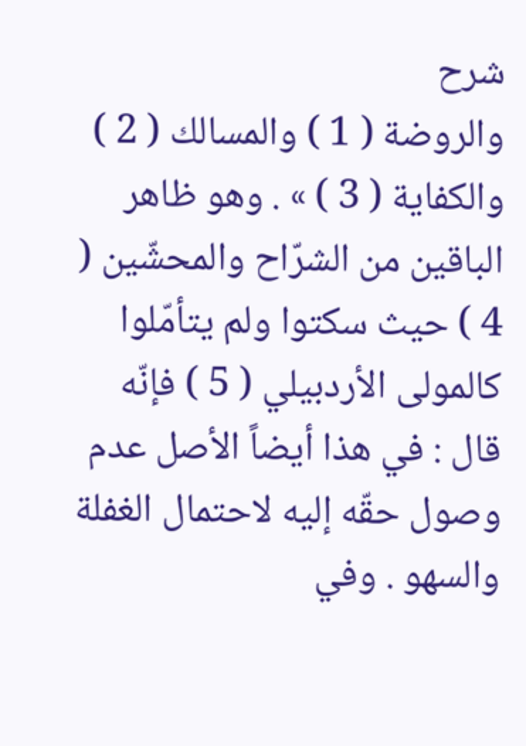شرح
والروضة ( 1 ) والمسالك ( 2 ) والكفاية ( 3 ) » . وهو ظاهر الباقين من الشرّاح والمحشّين ( 4 ) حيث سكتوا ولم يتأمّلوا كالمولى الأردبيلي ( 5 ) فإنّه قال : في هذا أيضاً الأصل عدم وصول حقّه إليه لاحتمال الغفلة والسهو . وفي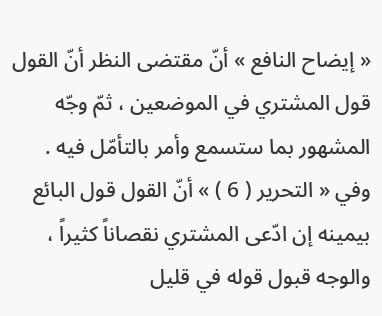« إيضاح النافع » أنّ مقتضى النظر أنّ القول قول المشتري في الموضعين ، ثمّ وجّه المشهور بما ستسمع وأمر بالتأمّل فيه . وفي « التحرير ( 6 ) » أنّ القول قول البائع بيمينه إن ادّعى المشتري نقصاناً كثيراً ، والوجه قبول قوله في قليل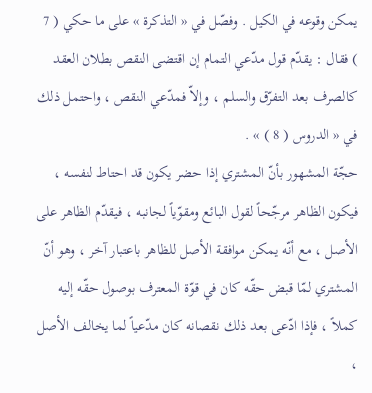يمكن وقوعه في الكيل . وفصّل في « التذكرة » على ما حكي ( 7 ) فقال : يقدّم قول مدّعي التمام إن اقتضى النقص بطلان العقد كالصرف بعد التفرّق والسلم ، وإلاّ فمدّعي النقص ، واحتمل ذلك في « الدروس ( 8 ) » .
حجّة المشهور بأنّ المشتري إذا حضر يكون قد احتاط لنفسه ، فيكون الظاهر مرجّحاً لقول البائع ومقوّياً لجانبه ، فيقدّم الظاهر على الأصل ، مع أنّه يمكن موافقة الأصل للظاهر باعتبار آخر ، وهو أنّ المشتري لمّا قبض حقّه كان في قوّة المعترف بوصول حقّه إليه كملاً ، فإذا ادّعى بعد ذلك نقصانه كان مدّعياً لما يخالف الأصل ،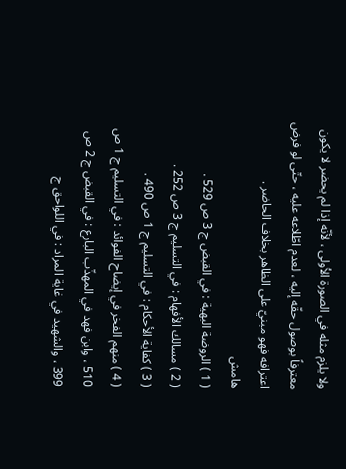ولا يلزم مثله في الصورة الاُولى ، لأنّه إذا لم يحضر لا يكون معترفاً بوصول حقّه إليه ، لعدم اطّلاعه عليه ، حتّى لو فرض اعترافه فهو مبنيّ على الظاهر بخلاف الحاضر .
هامش
( 1 ) الروضة البهية : في القبض ج 3 ص 529 .
( 2 ) مسالك الأفهام : في التسليم ج 3 ص 252 .
( 3 ) كفاية الأحكام : في التسليم ج 1 ص 490 .
( 4 ) منهم الفخر في إيضاح الفوائد : في التسليم ج 1 ص 510 ، وابن فهد في المهذّب البارع : في القبض ج 2 ص 399 ، والشهيد في غاية المراد : في اللواحق ج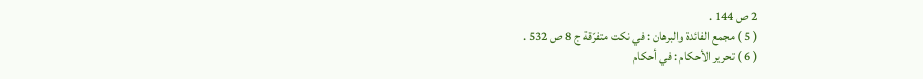2 ص 144 .
( 5 ) مجمع الفائدة والبرهان : في نكت متفرّقة ج 8 ص 532 .
( 6 ) تحرير الأحكام : في أحكام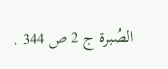الصُبرة ج 2 ص 344 .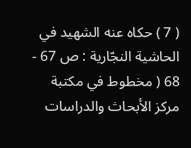( 7 ) حكاه عنه الشهيد في الحاشية النجّارية : ص 67 - 68 ( مخطوط في مكتبة مركز الأبحاث والدراسات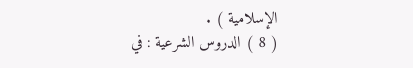الإسلامية ) .
( 8 ) الدروس الشرعية : في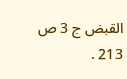القبض ج 3 ص 213 .